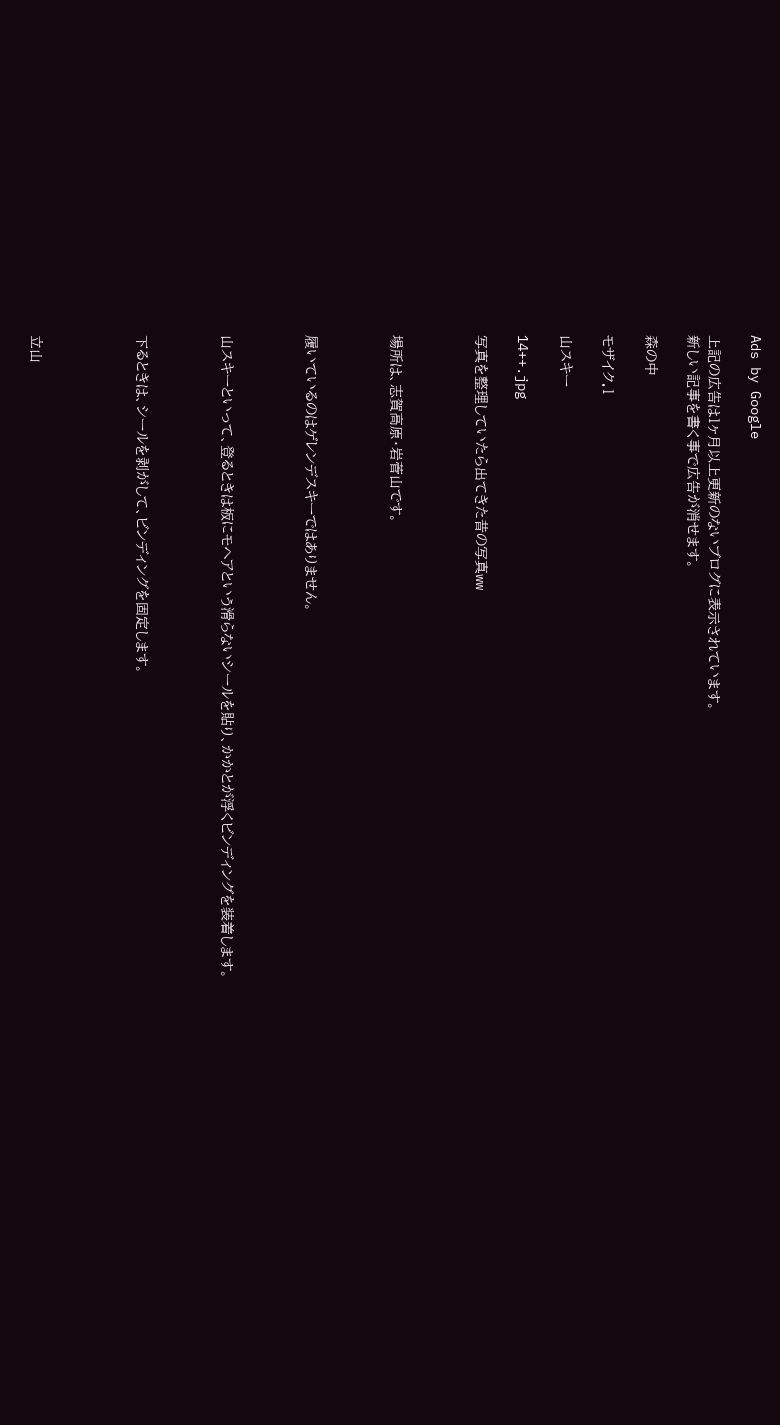Ads by Google

上記の広告は1ヶ月以上更新のないブログに表示されています。
新しい記事を書く事で広告が消せます。

森の中

モザイク.1

山スキー

14++.jpg

写真を整理していたら出てきた昔の写真ww



場所は、志賀高原・岩菅山です。



履いているのはゲレンデスキーではありません。



山スキーといって、登るときは板にモヘアという滑らないシールを貼り、かかとが浮くビンディングを装着します。



下るときは、シールを剥がして、ビンディングを固定します。




立山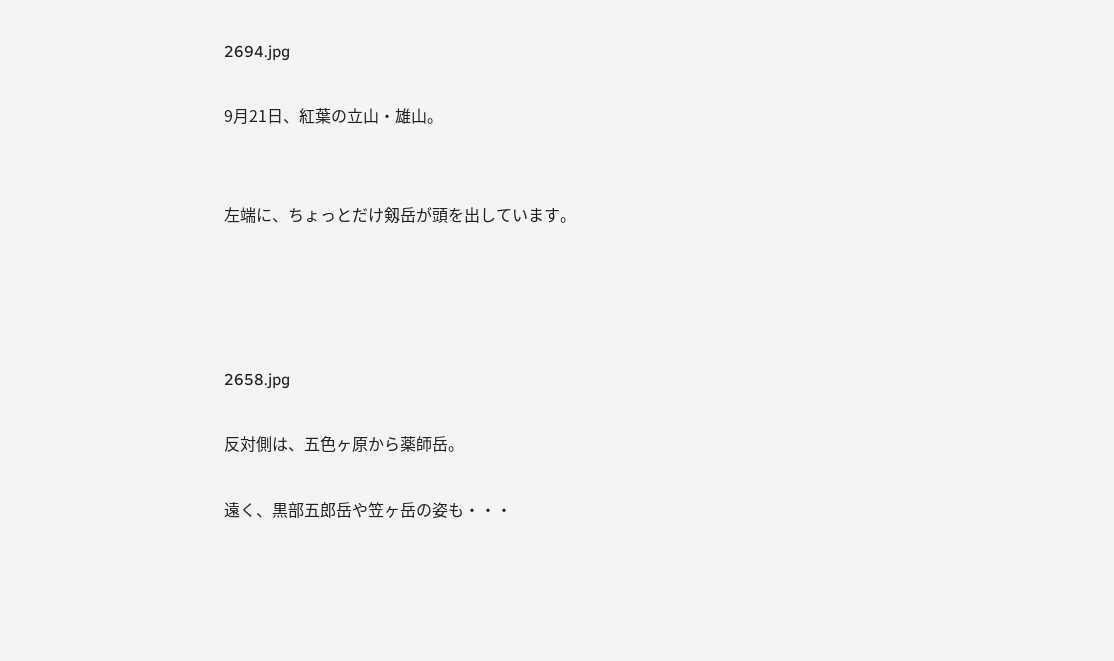2694.jpg

9月21日、紅葉の立山・雄山。


左端に、ちょっとだけ剱岳が頭を出しています。




2658.jpg

反対側は、五色ヶ原から薬師岳。

遠く、黒部五郎岳や笠ヶ岳の姿も・・・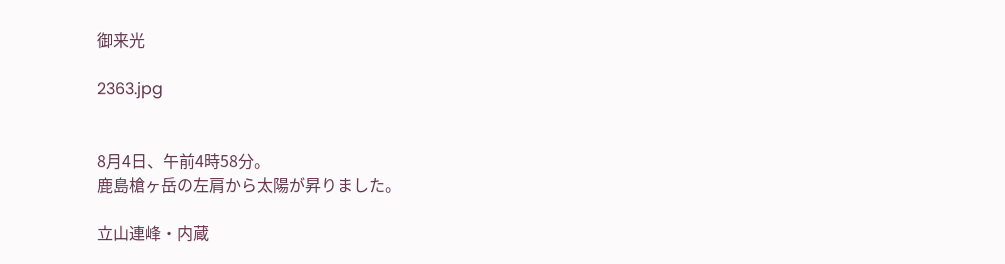御来光

2363.jpg


8月4日、午前4時58分。
鹿島槍ヶ岳の左肩から太陽が昇りました。

立山連峰・内蔵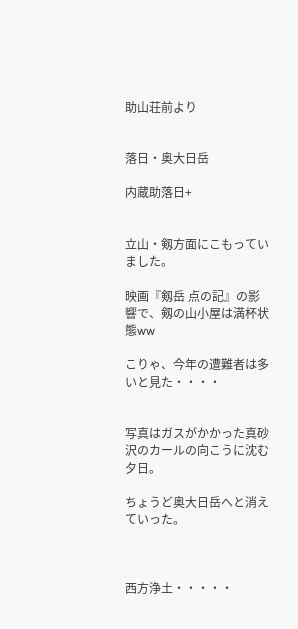助山荘前より


落日・奥大日岳

内蔵助落日+


立山・剱方面にこもっていました。

映画『剱岳 点の記』の影響で、剱の山小屋は満杯状態ww

こりゃ、今年の遭難者は多いと見た・・・・


写真はガスがかかった真砂沢のカールの向こうに沈む夕日。

ちょうど奥大日岳へと消えていった。



西方浄土・・・・・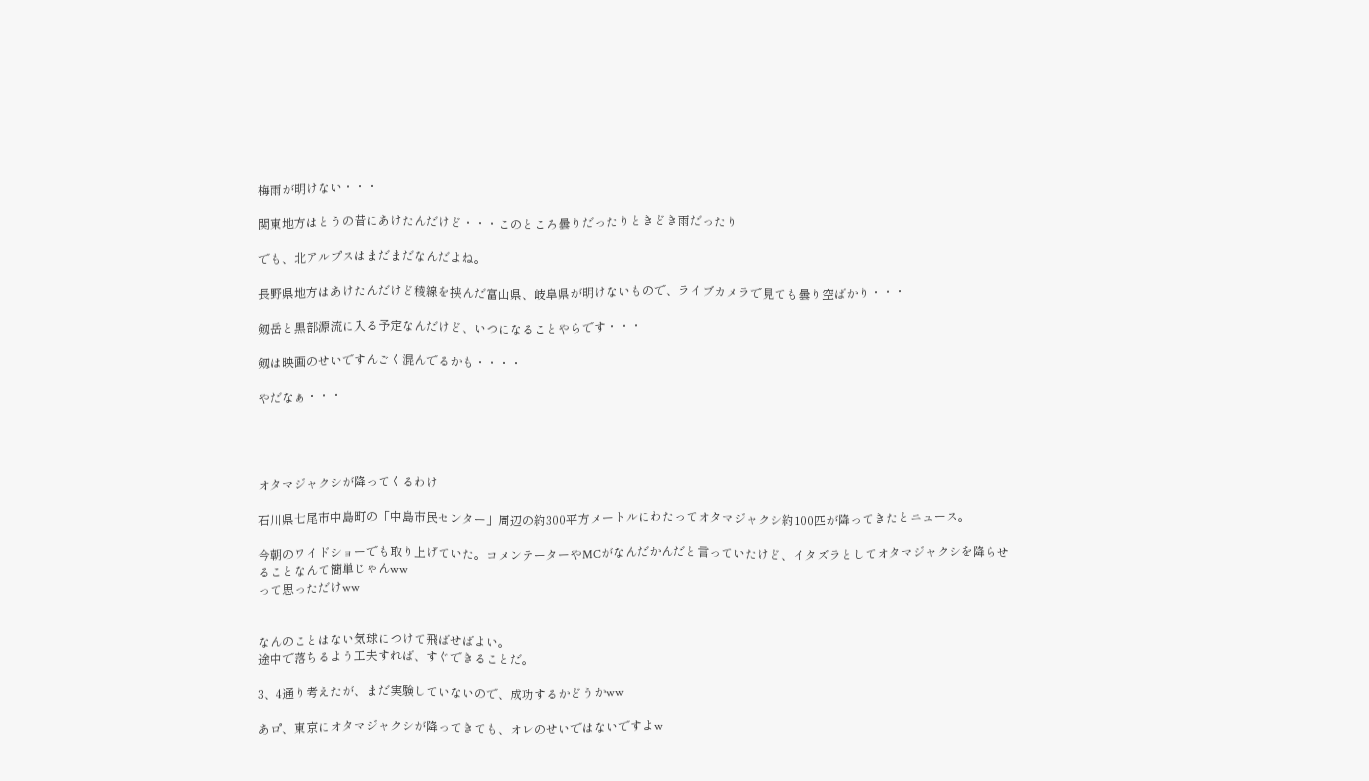梅雨が明けない・・・

関東地方はとうの昔にあけたんだけど・・・このところ曇りだったりときどき雨だったり

でも、北アルプスはまだまだなんだよね。

長野県地方はあけたんだけど稜線を挟んだ富山県、岐阜県が明けないもので、ライブカメラで見ても曇り空ばかり・・・

剱岳と黒部源流に入る予定なんだけど、いつになることやらです・・・

剱は映画のせいですんごく混んでるかも・・・・

やだなぁ・・・




オタマジャクシが降ってくるわけ

石川県七尾市中島町の「中島市民センター」周辺の約300平方メートルにわたってオタマジャクシ約100匹が降ってきたとニュース。

今朝のワイドショーでも取り上げていた。コメンテーターやMCがなんだかんだと言っていたけど、イタズラとしてオタマジャクシを降らせることなんて簡単じゃんww
って思っただけww


なんのことはない気球につけて飛ばせばよい。
途中で落ちるよう工夫すれば、すぐできることだ。

3、4通り考えたが、まだ実験していないので、成功するかどうかww

あロ゚、東京にオタマジャクシが降ってきても、オレのせいではないですよw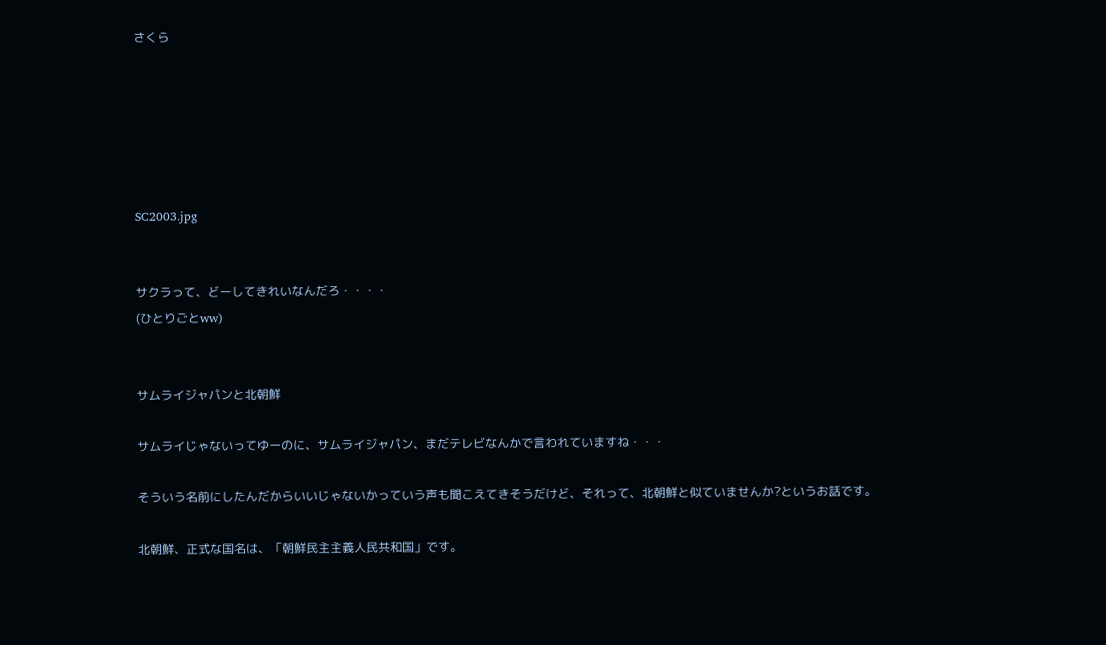さくら






SC2003.jpg


サクラって、どーしてきれいなんだろ・・・・
(ひとりごとww)


サムライジャパンと北朝鮮

サムライじゃないってゆーのに、サムライジャパン、まだテレビなんかで言われていますね・・・

そういう名前にしたんだからいいじゃないかっていう声も聞こえてきそうだけど、それって、北朝鮮と似ていませんか?というお話です。

北朝鮮、正式な国名は、「朝鮮民主主義人民共和国」です。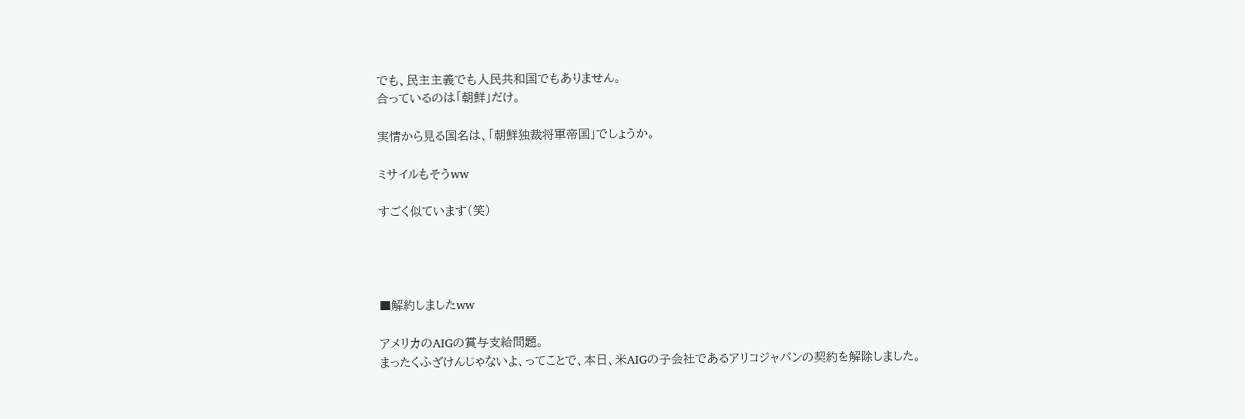でも、民主主義でも人民共和国でもありません。
合っているのは「朝鮮」だけ。

実情から見る国名は、「朝鮮独裁将軍帝国」でしょうか。

ミサイルもそうww

すごく似ています(笑)




■解約しましたww

アメリカのAIGの賞与支給問題。
まったくふざけんじゃないよ、ってことで、本日、米AIGの子会社であるアリコジャパンの契約を解除しました。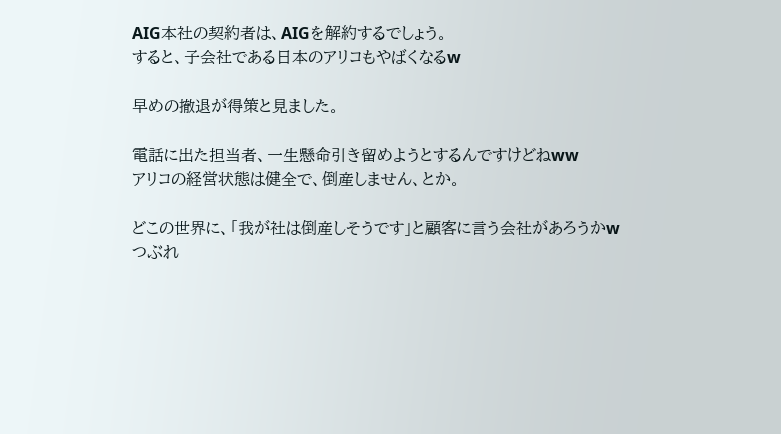AIG本社の契約者は、AIGを解約するでしょう。
すると、子会社である日本のアリコもやばくなるw

早めの撤退が得策と見ました。

電話に出た担当者、一生懸命引き留めようとするんですけどねww
アリコの経営状態は健全で、倒産しません、とか。

どこの世界に、「我が社は倒産しそうです」と顧客に言う会社があろうかw
つぶれ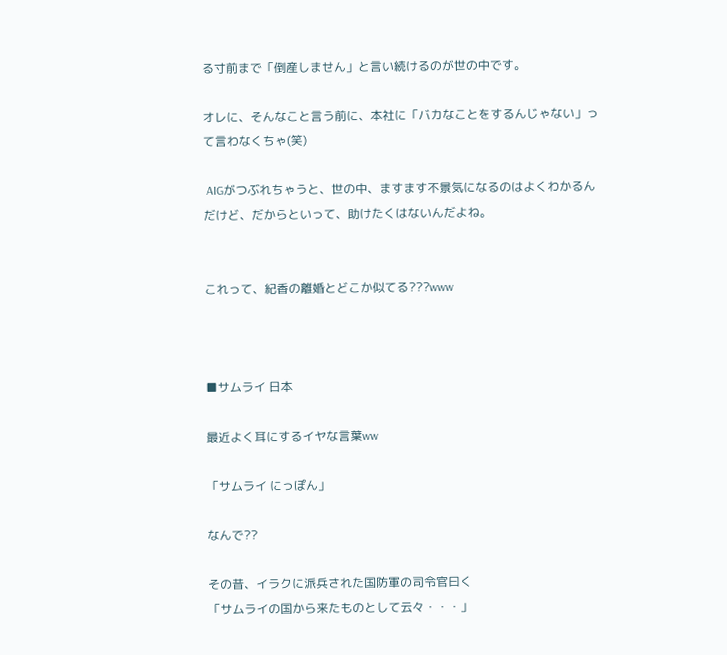る寸前まで「倒産しません」と言い続けるのが世の中です。

オレに、そんなこと言う前に、本社に「バカなことをするんじゃない」って言わなくちゃ(笑)

 AIGがつぶれちゃうと、世の中、ますます不景気になるのはよくわかるんだけど、だからといって、助けたくはないんだよね。


これって、紀香の離婚とどこか似てる???www



■サムライ 日本

最近よく耳にするイヤな言葉ww

「サムライ にっぽん」

なんで??

その昔、イラクに派兵された国防軍の司令官曰く
「サムライの国から来たものとして云々・・・」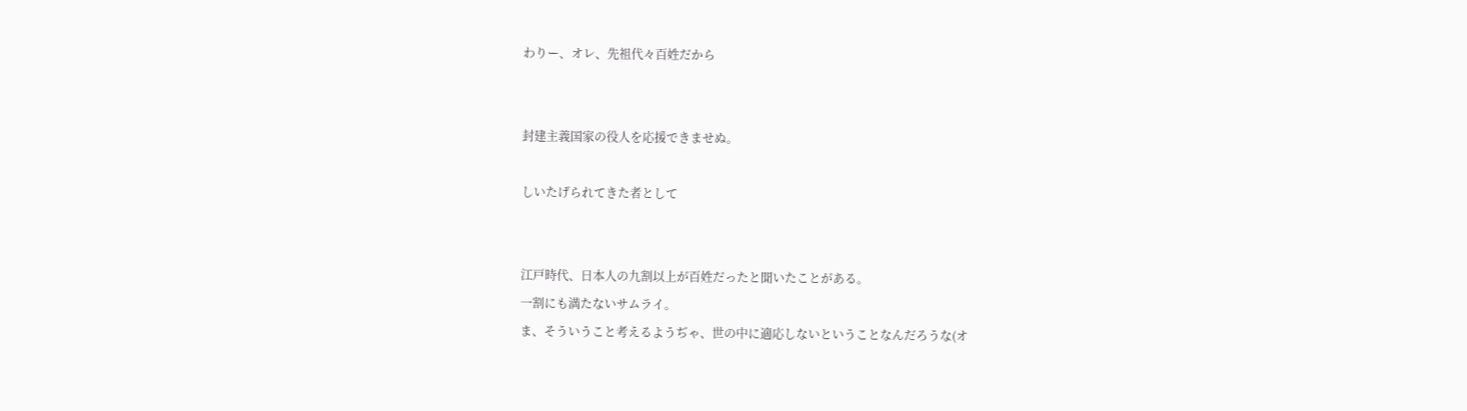わりー、オレ、先祖代々百姓だから


封建主義国家の役人を応援できませぬ。

しいたげられてきた者として


江戸時代、日本人の九割以上が百姓だったと聞いたことがある。
一割にも満たないサムライ。
ま、そういうこと考えるようぢゃ、世の中に適応しないということなんだろうな(オ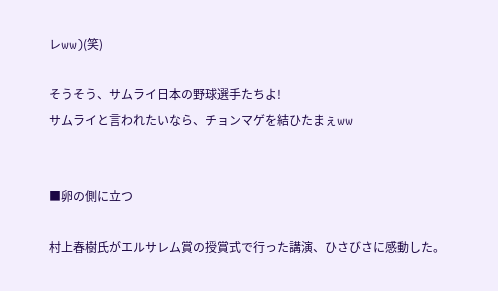レww)(笑)

そうそう、サムライ日本の野球選手たちよ!
サムライと言われたいなら、チョンマゲを結ひたまぇww


■卵の側に立つ

村上春樹氏がエルサレム賞の授賞式で行った講演、ひさびさに感動した。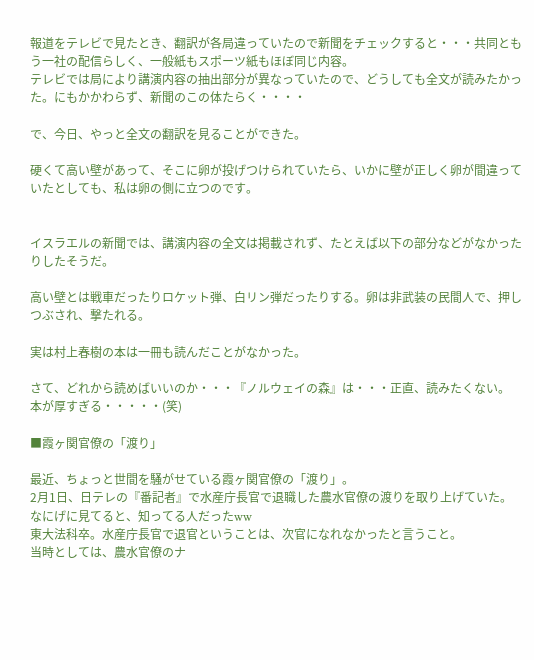報道をテレビで見たとき、翻訳が各局違っていたので新聞をチェックすると・・・共同ともう一社の配信らしく、一般紙もスポーツ紙もほぼ同じ内容。
テレビでは局により講演内容の抽出部分が異なっていたので、どうしても全文が読みたかった。にもかかわらず、新聞のこの体たらく・・・・

で、今日、やっと全文の翻訳を見ることができた。

硬くて高い壁があって、そこに卵が投げつけられていたら、いかに壁が正しく卵が間違っていたとしても、私は卵の側に立つのです。


イスラエルの新聞では、講演内容の全文は掲載されず、たとえば以下の部分などがなかったりしたそうだ。

高い壁とは戦車だったりロケット弾、白リン弾だったりする。卵は非武装の民間人で、押しつぶされ、撃たれる。

実は村上春樹の本は一冊も読んだことがなかった。

さて、どれから読めばいいのか・・・『ノルウェイの森』は・・・正直、読みたくない。
本が厚すぎる・・・・・(笑)

■霞ヶ関官僚の「渡り」

最近、ちょっと世間を騒がせている霞ヶ関官僚の「渡り」。
2月1日、日テレの『番記者』で水産庁長官で退職した農水官僚の渡りを取り上げていた。
なにげに見てると、知ってる人だったww
東大法科卒。水産庁長官で退官ということは、次官になれなかったと言うこと。
当時としては、農水官僚のナ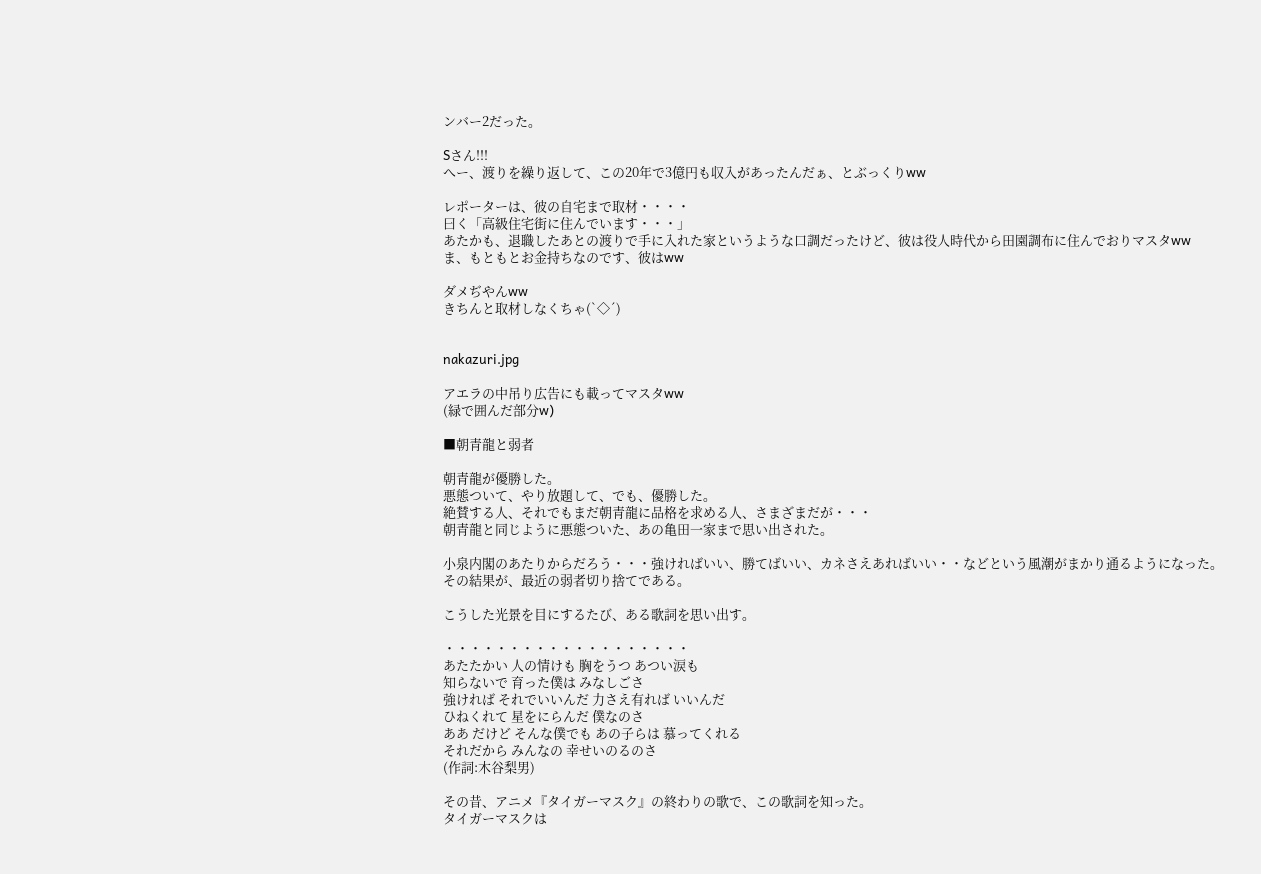ンバー2だった。

Sさん!!!
へー、渡りを繰り返して、この20年で3億円も収入があったんだぁ、とぶっくりww

レポーターは、彼の自宅まで取材・・・・
曰く「高級住宅街に住んでいます・・・」
あたかも、退職したあとの渡りで手に入れた家というような口調だったけど、彼は役人時代から田園調布に住んでおりマスタww
ま、もともとお金持ちなのです、彼はww

ダメぢやんww
きちんと取材しなくちゃ(`◇´)


nakazuri.jpg

アエラの中吊り広告にも載ってマスタww
(緑で囲んだ部分w)

■朝青龍と弱者

朝青龍が優勝した。
悪態ついて、やり放題して、でも、優勝した。
絶賛する人、それでもまだ朝青龍に品格を求める人、さまざまだが・・・
朝青龍と同じように悪態ついた、あの亀田一家まで思い出された。

小泉内閣のあたりからだろう・・・強ければいい、勝てばいい、カネさえあればいい・・などという風潮がまかり通るようになった。
その結果が、最近の弱者切り捨てである。

こうした光景を目にするたび、ある歌詞を思い出す。

・・・・・・・・・・・・・・・・・・・
あたたかい 人の情けも 胸をうつ あつい涙も
知らないで 育った僕は みなしごさ
強ければ それでいいんだ 力さえ有れば いいんだ
ひねくれて 星をにらんだ 僕なのさ
ああ だけど そんな僕でも あの子らは 慕ってくれる
それだから みんなの 幸せいのるのさ
(作詞:木谷梨男)

その昔、アニメ『タイガーマスク』の終わりの歌で、この歌詞を知った。
タイガーマスクは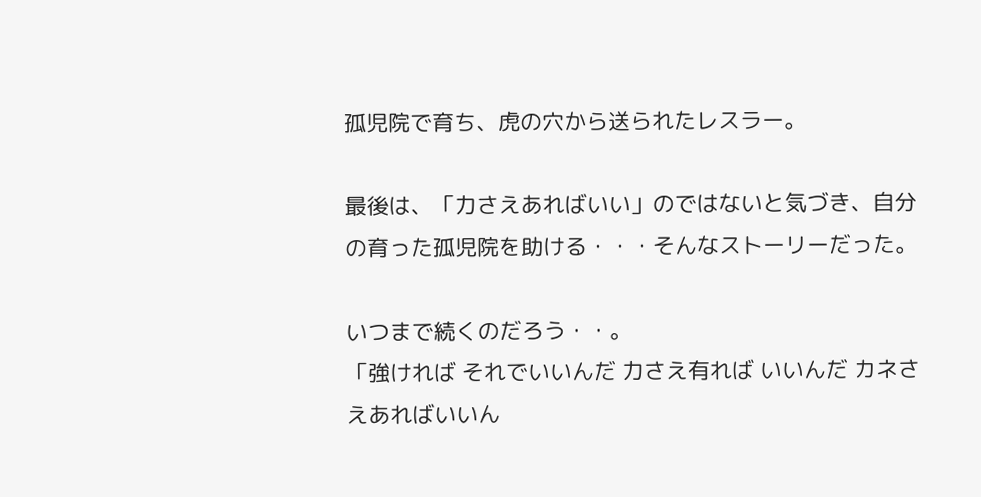孤児院で育ち、虎の穴から送られたレスラー。

最後は、「力さえあればいい」のではないと気づき、自分の育った孤児院を助ける・・・そんなストーリーだった。

いつまで続くのだろう・・。
「強ければ それでいいんだ 力さえ有れば いいんだ カネさえあればいいん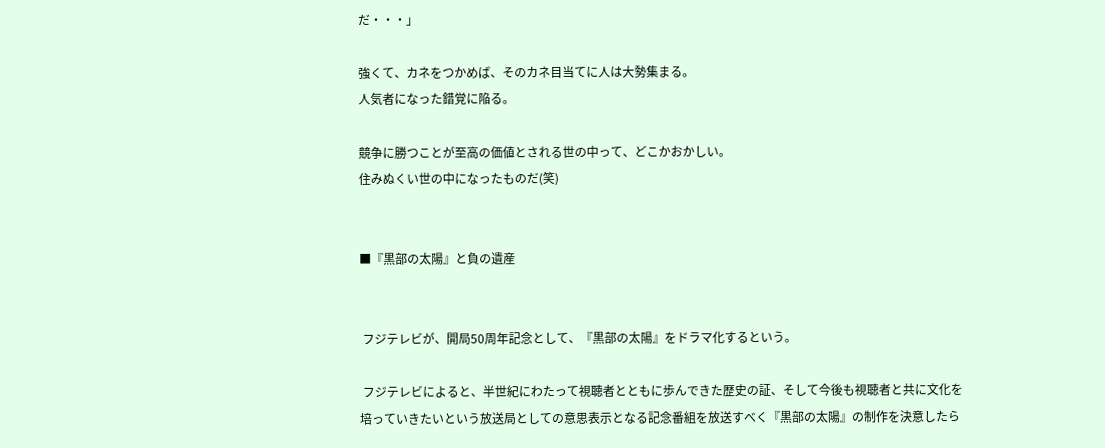だ・・・」

強くて、カネをつかめば、そのカネ目当てに人は大勢集まる。
人気者になった錯覚に陥る。

競争に勝つことが至高の価値とされる世の中って、どこかおかしい。
住みぬくい世の中になったものだ(笑)


■『黒部の太陽』と負の遺産


 フジテレビが、開局50周年記念として、『黒部の太陽』をドラマ化するという。

 フジテレビによると、半世紀にわたって視聴者とともに歩んできた歴史の証、そして今後も視聴者と共に文化を培っていきたいという放送局としての意思表示となる記念番組を放送すべく『黒部の太陽』の制作を決意したら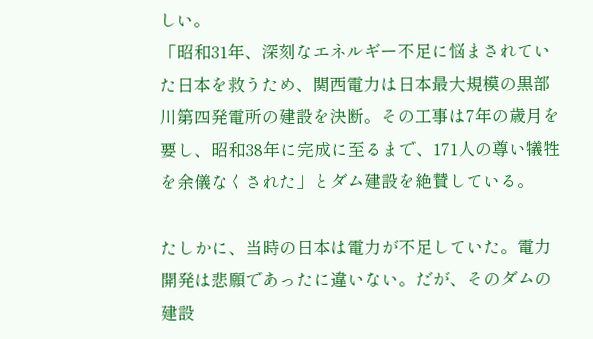しい。
「昭和31年、深刻なエネルギー不足に悩まされていた日本を救うため、関西電力は日本最大規模の黒部川第四発電所の建設を決断。その工事は7年の歳月を要し、昭和38年に完成に至るまで、171人の尊い犠牲を余儀なくされた」とダム建設を絶賛している。

たしかに、当時の日本は電力が不足していた。電力開発は悲願であったに違いない。だが、そのダムの建設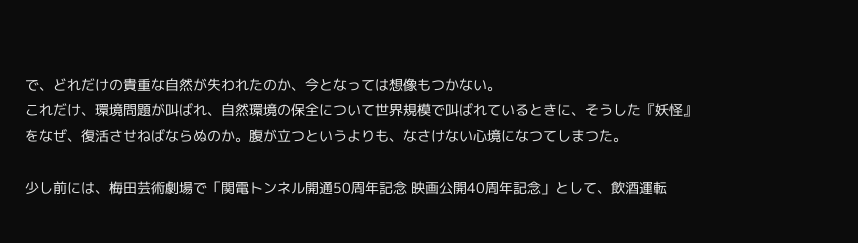で、どれだけの貴重な自然が失われたのか、今となっては想像もつかない。
これだけ、環境問題が叫ばれ、自然環境の保全について世界規模で叫ばれているときに、そうした『妖怪』をなぜ、復活させねばならぬのか。腹が立つというよりも、なさけない心境になつてしまつた。

少し前には、梅田芸術劇場で「関電トンネル開通50周年記念 映画公開40周年記念」として、飲酒運転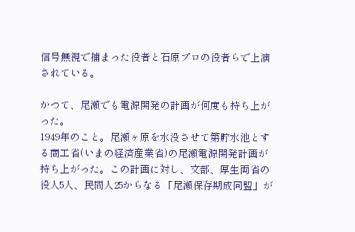信号無視で捕まった役者と石原プロの役者らで上演されている。

かつて、尾瀬でも電源開発の計画が何度も持ち上がった。
1949年のこと。尾瀬ヶ原を水没させて第貯水池とする商工省(いまの経済産業省)の尾瀬電源開発計画が持ち上がった。この計画に対し、文部、厚生両省の役人5人、民間人25からなる「尾瀬保存期成同盟」が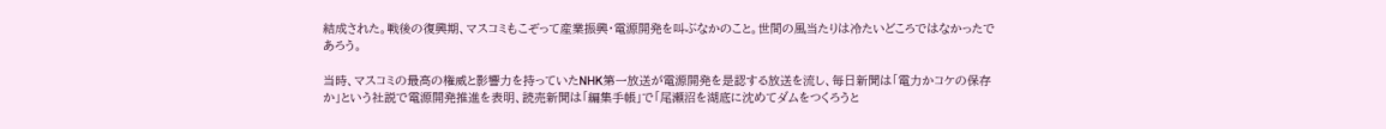結成された。戦後の復興期、マスコミもこぞって産業振興・電源開発を叫ぶなかのこと。世間の風当たりは冷たいどころではなかったであろう。

当時、マスコミの最高の権威と影響力を持っていたNHK第一放送が電源開発を是認する放送を流し、毎日新聞は「電力かコケの保存か」という社説で電源開発推進を表明、読売新聞は「編集手帳」で「尾瀬沼を湖底に沈めてダムをつくろうと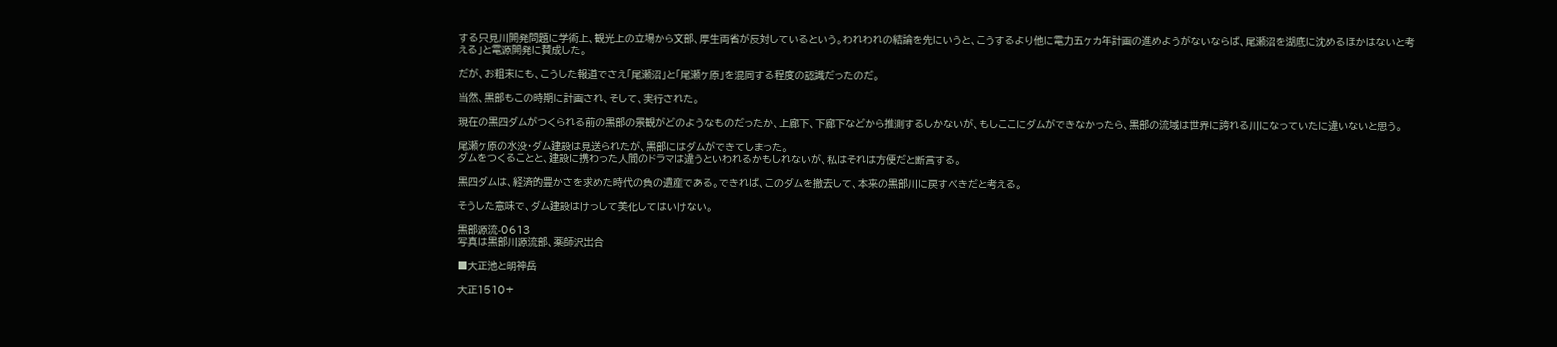する只見川開発問題に学術上、観光上の立場から文部、厚生両省が反対しているという。われわれの結論を先にいうと、こうするより他に電力五ヶカ年計画の進めようがないならば、尾瀬沼を湖底に沈めるほかはないと考える」と電源開発に賛成した。

だが、お粗末にも、こうした報道でさえ「尾瀬沼」と「尾瀬ヶ原」を混同する程度の認識だったのだ。

当然、黒部もこの時期に計画され、そして、実行された。

現在の黒四ダムがつくられる前の黒部の景観がどのようなものだったか、上廊下、下廊下などから推測するしかないが、もしここにダムができなかったら、黒部の流域は世界に誇れる川になっていたに違いないと思う。

尾瀬ヶ原の水没・ダム建設は見送られたが、黒部にはダムができてしまった。
ダムをつくることと、建設に携わった人間のドラマは違うといわれるかもしれないが、私はそれは方便だと断言する。

黒四ダムは、経済的豊かさを求めた時代の負の遺産である。できれば、このダムを撤去して、本来の黒部川に戻すべきだと考える。

そうした意味で、ダム建設はけっして美化してはいけない。

黒部源流-0613
写真は黒部川源流部、薬師沢出合

■大正池と明神岳

大正1510+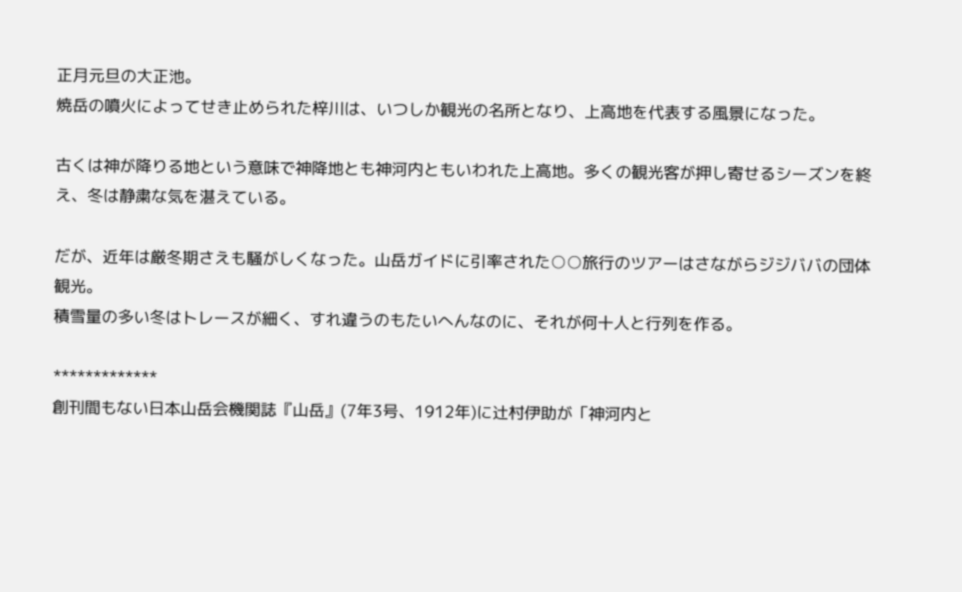正月元旦の大正池。
焼岳の噴火によってせき止められた梓川は、いつしか観光の名所となり、上高地を代表する風景になった。

古くは神が降りる地という意味で神降地とも神河内ともいわれた上高地。多くの観光客が押し寄せるシーズンを終え、冬は静粛な気を湛えている。

だが、近年は厳冬期さえも騒がしくなった。山岳ガイドに引率された○○旅行のツアーはさながらジジババの団体観光。
積雪量の多い冬はトレースが細く、すれ違うのもたいへんなのに、それが何十人と行列を作る。

*************
創刊間もない日本山岳会機関誌『山岳』(7年3号、1912年)に辻村伊助が「神河内と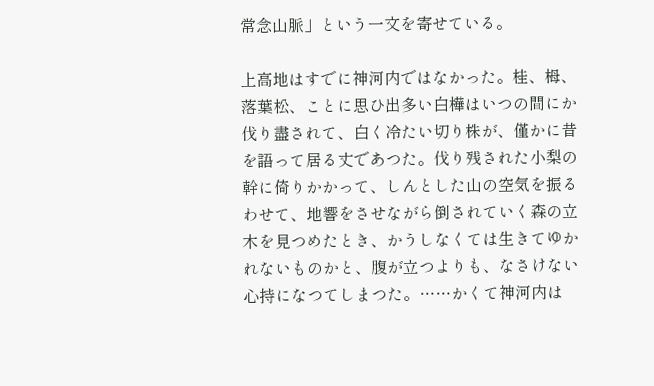常念山脈」という一文を寄せている。

上高地はすでに神河内ではなかった。桂、栂、落葉松、ことに思ひ出多い白樺はいつの間にか伐り盡されて、白く冷たい切り株が、僅かに昔を語って居る丈であつた。伐り残された小梨の幹に倚りかかって、しんとした山の空気を振るわせて、地響をさせながら倒されていく森の立木を見つめたとき、かうしなくては生きてゆかれないものかと、腹が立つよりも、なさけない心持になつてしまつた。……かくて神河内は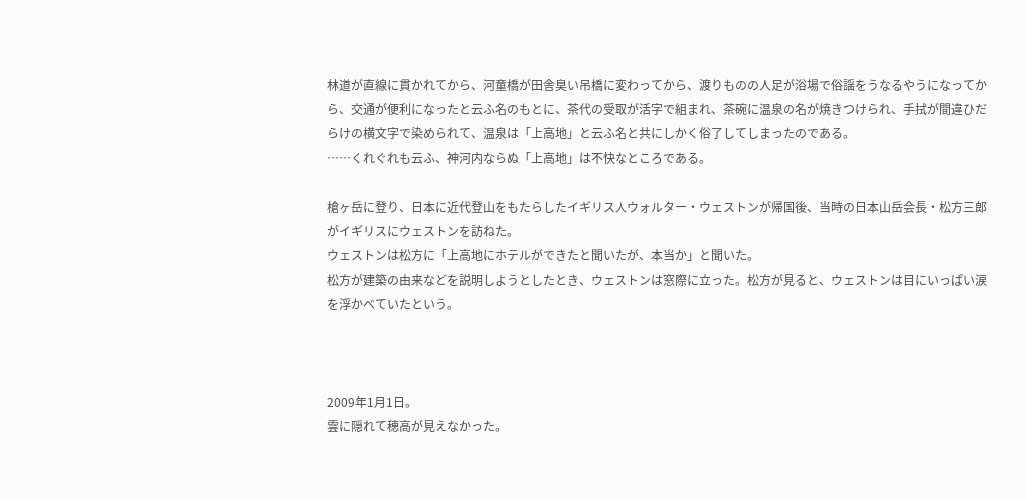林道が直線に貫かれてから、河童橋が田舎臭い吊橋に変わってから、渡りものの人足が浴場で俗謡をうなるやうになってから、交通が便利になったと云ふ名のもとに、茶代の受取が活字で組まれ、茶碗に温泉の名が焼きつけられ、手拭が間違ひだらけの横文字で染められて、温泉は「上高地」と云ふ名と共にしかく俗了してしまったのである。
……くれぐれも云ふ、神河内ならぬ「上高地」は不快なところである。

槍ヶ岳に登り、日本に近代登山をもたらしたイギリス人ウォルター・ウェストンが帰国後、当時の日本山岳会長・松方三郎がイギリスにウェストンを訪ねた。
ウェストンは松方に「上高地にホテルができたと聞いたが、本当か」と聞いた。
松方が建築の由来などを説明しようとしたとき、ウェストンは窓際に立った。松方が見ると、ウェストンは目にいっぱい涙を浮かべていたという。



2009年1月1日。
雲に隠れて穂高が見えなかった。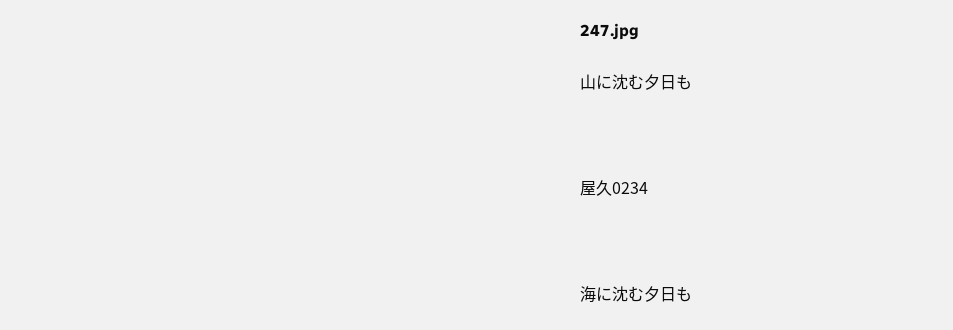247.jpg

山に沈む夕日も



屋久0234



海に沈む夕日も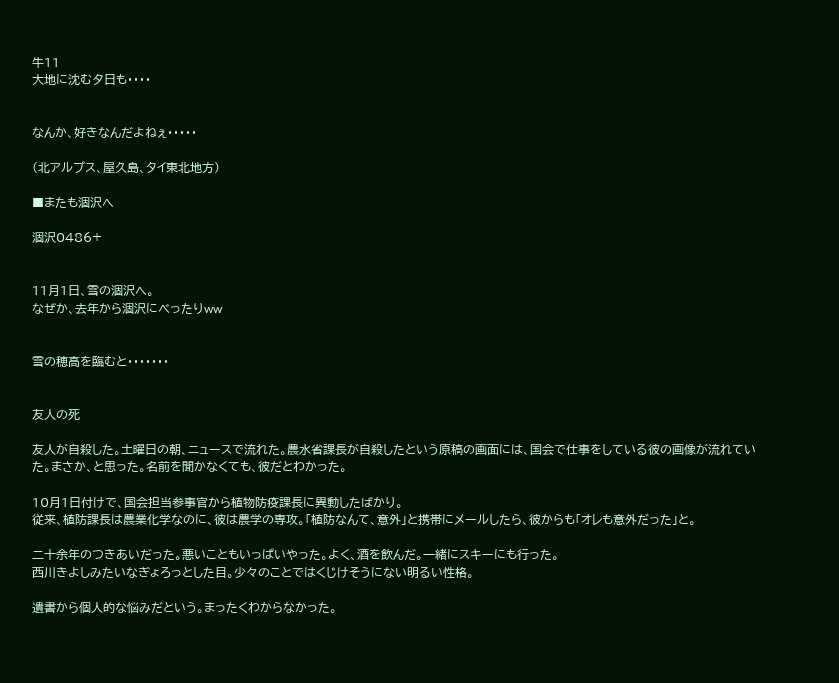牛11
大地に沈む夕日も・・・・


なんか、好きなんだよねぇ・・・・・

(北アルプス、屋久島、タイ東北地方)

■またも涸沢へ

涸沢0486+


11月1日、雪の涸沢へ。
なぜか、去年から涸沢にべったりww


雪の穂高を臨むと・・・・・・・


友人の死

友人が自殺した。土曜日の朝、ニュースで流れた。農水省課長が自殺したという原稿の画面には、国会で仕事をしている彼の画像が流れていた。まさか、と思った。名前を聞かなくても、彼だとわかった。

10月1日付けで、国会担当参事官から植物防疫課長に異動したばかり。
従来、植防課長は農業化学なのに、彼は農学の専攻。「植防なんて、意外」と携帯にメールしたら、彼からも「オレも意外だった」と。

二十余年のつきあいだった。悪いこともいっぱいやった。よく、酒を飲んだ。一緒にスキーにも行った。
西川きよしみたいなぎょろっとした目。少々のことではくじけそうにない明るい性格。

遺書から個人的な悩みだという。まったくわからなかった。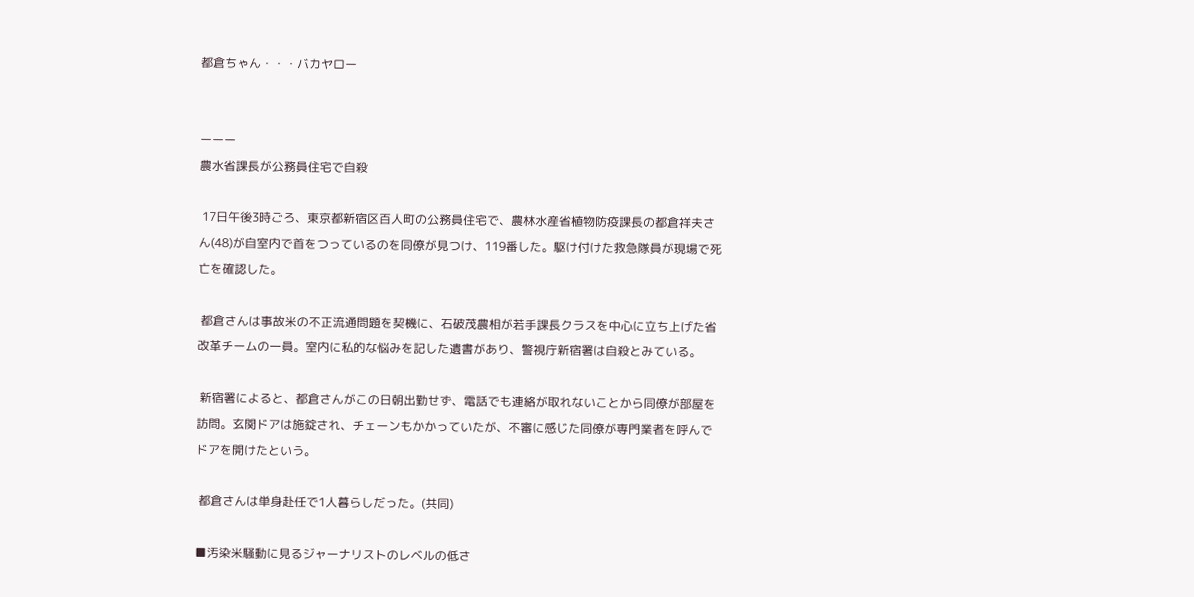都倉ちゃん・・・バカヤロー


ーーー
農水省課長が公務員住宅で自殺

 17日午後3時ごろ、東京都新宿区百人町の公務員住宅で、農林水産省植物防疫課長の都倉祥夫さん(48)が自室内で首をつっているのを同僚が見つけ、119番した。駆け付けた救急隊員が現場で死亡を確認した。

 都倉さんは事故米の不正流通問題を契機に、石破茂農相が若手課長クラスを中心に立ち上げた省改革チームの一員。室内に私的な悩みを記した遺書があり、警視庁新宿署は自殺とみている。

 新宿署によると、都倉さんがこの日朝出勤せず、電話でも連絡が取れないことから同僚が部屋を訪問。玄関ドアは施錠され、チェーンもかかっていたが、不審に感じた同僚が専門業者を呼んでドアを開けたという。

 都倉さんは単身赴任で1人暮らしだった。(共同)

■汚染米騒動に見るジャーナリストのレベルの低さ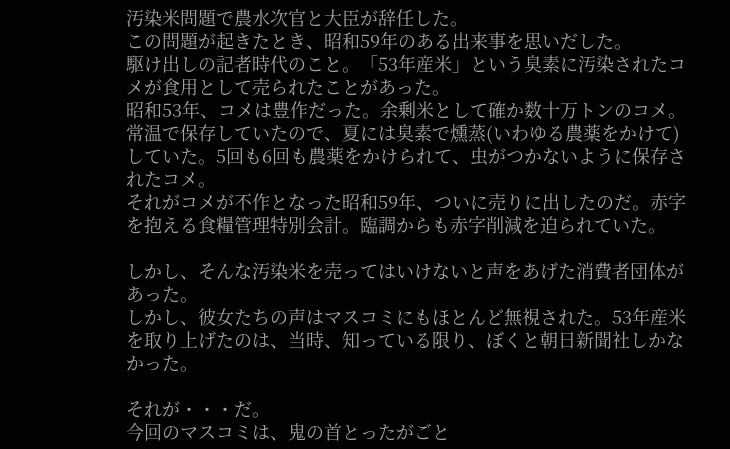汚染米問題で農水次官と大臣が辞任した。
この問題が起きたとき、昭和59年のある出来事を思いだした。
駆け出しの記者時代のこと。「53年産米」という臭素に汚染されたコメが食用として売られたことがあった。
昭和53年、コメは豊作だった。余剰米として確か数十万トンのコメ。常温で保存していたので、夏には臭素で燻蒸(いわゆる農薬をかけて)していた。5回も6回も農薬をかけられて、虫がつかないように保存されたコメ。
それがコメが不作となった昭和59年、ついに売りに出したのだ。赤字を抱える食糧管理特別会計。臨調からも赤字削減を迫られていた。

しかし、そんな汚染米を売ってはいけないと声をあげた消費者団体があった。
しかし、彼女たちの声はマスコミにもほとんど無視された。53年産米を取り上げたのは、当時、知っている限り、ぼくと朝日新聞社しかなかった。

それが・・・だ。
今回のマスコミは、鬼の首とったがごと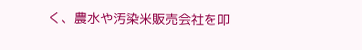く、農水や汚染米販売会社を叩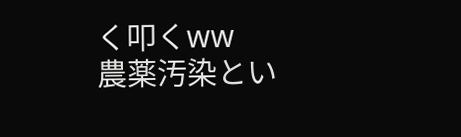く叩くww
農薬汚染とい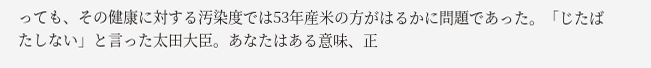っても、その健康に対する汚染度では53年産米の方がはるかに問題であった。「じたばたしない」と言った太田大臣。あなたはある意味、正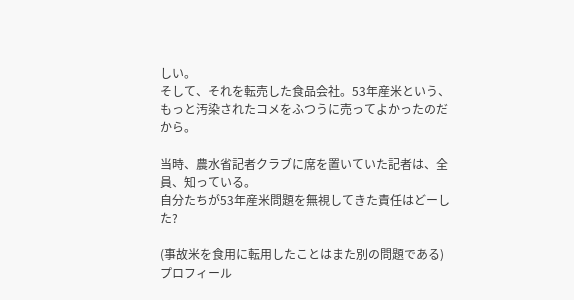しい。
そして、それを転売した食品会社。53年産米という、もっと汚染されたコメをふつうに売ってよかったのだから。

当時、農水省記者クラブに席を置いていた記者は、全員、知っている。
自分たちが53年産米問題を無視してきた責任はどーした?

(事故米を食用に転用したことはまた別の問題である)
プロフィール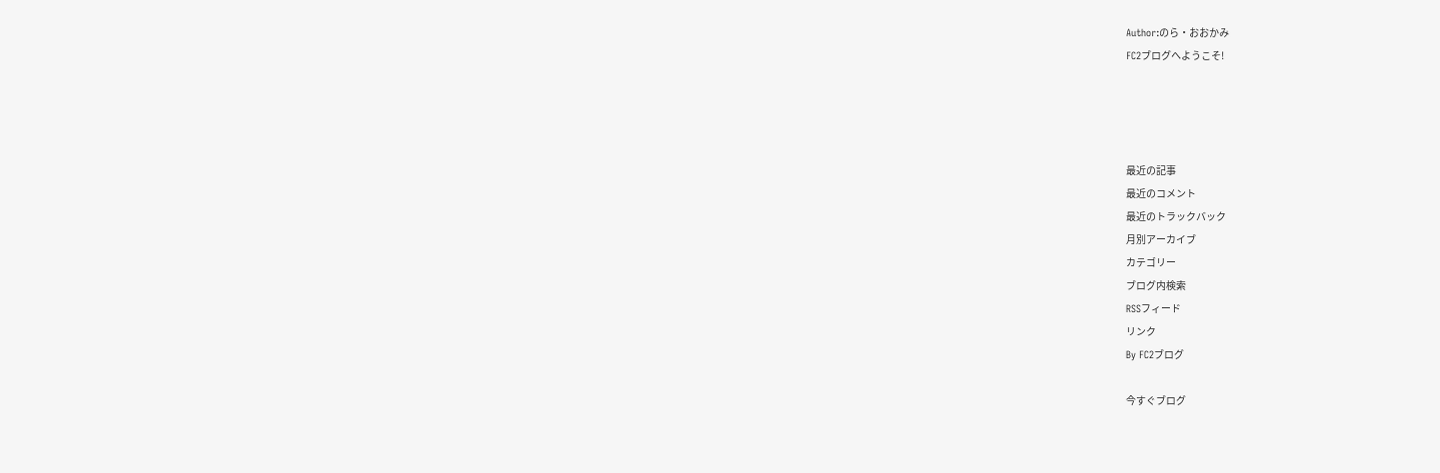Author:のら・おおかみ
FC2ブログへようこそ!




最近の記事
最近のコメント
最近のトラックバック
月別アーカイブ
カテゴリー
ブログ内検索
RSSフィード
リンク
By FC2ブログ

今すぐブログ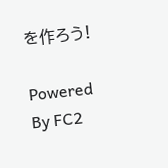を作ろう!

Powered By FC2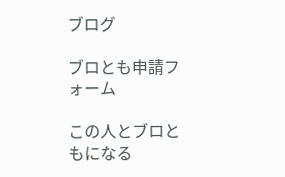ブログ

ブロとも申請フォーム

この人とブロともになる